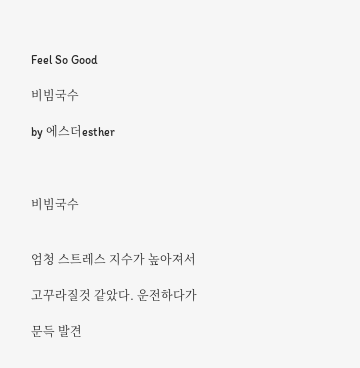Feel So Good

비빔국수

by 에스더esther



비빔국수


엄청 스트레스 지수가 높아져서

고꾸라질것 같았다. 운전하다가

문득 발견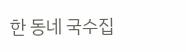한 동네 국수집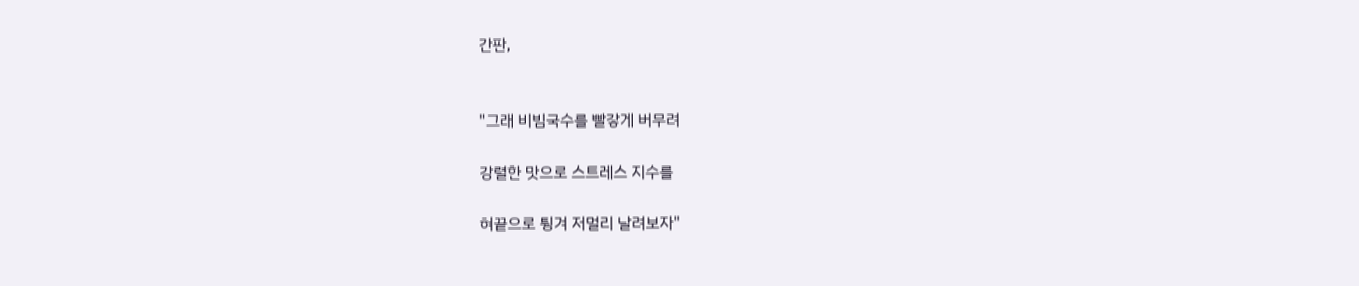간판,


"그래 비빔국수를 빨갛게 버무려

강렬한 맛으로 스트레스 지수를

혀끝으로 튕겨 저멀리 날려보자"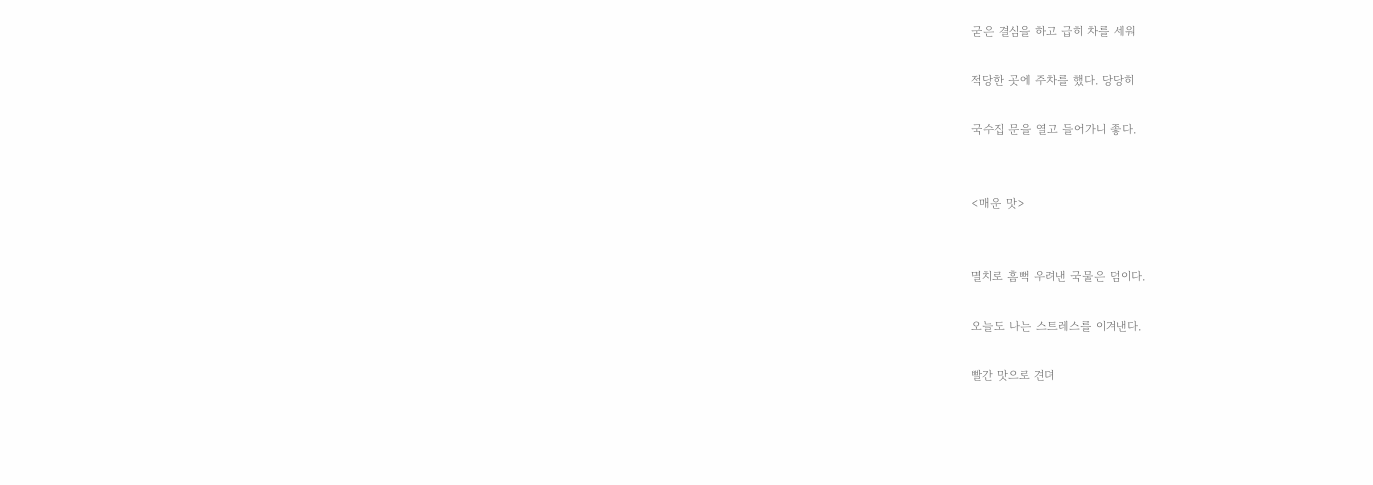굳은 결심을 하고 급히 차를 세워

적당한 곳에 주차를 했다. 당당히

국수집 문을 열고 들어가니 좋다.


<매운 맛>


멸치로 흠뻑 우려낸 국물은 덤이다.

오늘도 나는 스트레스를 이겨낸다.

빨간 맛으로 견뎌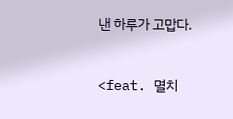낸 하루가 고맙다.



<feat. 멸치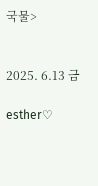국물>


2025. 6.13 금

esther♡